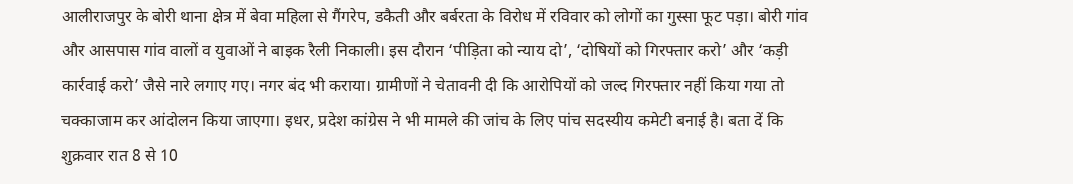आलीराजपुर के बोरी थाना क्षेत्र में बेवा महिला से गैंगरेप, डकैती और बर्बरता के विरोध में रविवार को लोगों का गुस्सा फूट पड़ा। बोरी गांव और आसपास गांव वालों व युवाओं ने बाइक रैली निकाली। इस दौरान ‘पीड़िता को न्याय दो’, ‘दोषियों को गिरफ्तार करो’ और ‘कड़ी कार्रवाई करो’ जैसे नारे लगाए गए। नगर बंद भी कराया। ग्रामीणों ने चेतावनी दी कि आरोपियों को जल्द गिरफ्तार नहीं किया गया तो चक्काजाम कर आंदोलन किया जाएगा। इधर, प्रदेश कांग्रेस ने भी मामले की जांच के लिए पांच सदस्यीय कमेटी बनाई है। बता दें कि शुक्रवार रात 8 से 10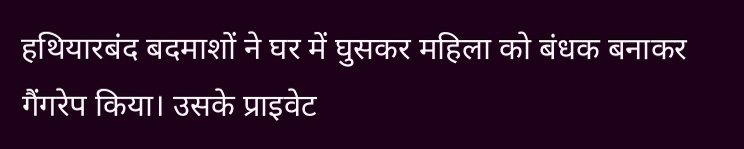हथियारबंद बदमाशों ने घर में घुसकर महिला को बंधक बनाकर गैंगरेप किया। उसके प्राइवेट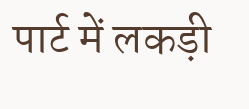पार्ट में लकड़ी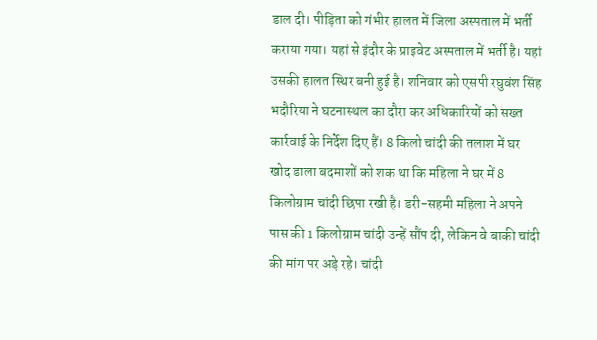डाल दी। पीड़िता को गंभीर हालत में जिला अस्पताल में भर्ती कराया गया। यहां से इंदौर के प्राइवेट अस्पताल में भर्ती है। यहां उसकी हालत स्थिर बनी हुई है। शनिवार को एसपी रघुवंश सिंह भदौरिया ने घटनास्थल का दौरा कर अधिकारियों को सख्त कार्रवाई के निर्देश दिए हैं। 8 किलो चांदी की तलाश में घर खोद डाला बदमाशों को शक था कि महिला ने घर में 8 किलोग्राम चांदी छिपा रखी है। डरी-सहमी महिला ने अपने पास की 1 किलोग्राम चांदी उन्हें सौंप दी, लेकिन वे बाकी चांदी की मांग पर अड़े रहे। चांदी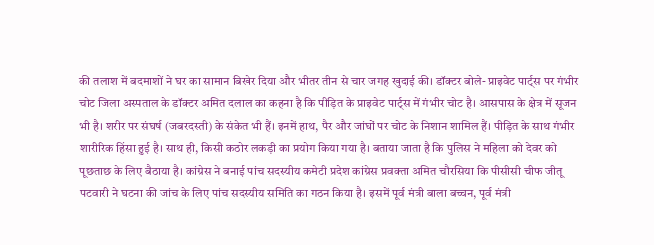की तलाश में बदमाशों ने घर का सामान बिखेर दिया और भीतर तीन से चार जगह खुदाई की। डॉक्टर बोले- प्राइवेट पार्ट्स पर गंभीर चोट जिला अस्पताल के डॉक्टर अमित दलाल का कहना है कि पीड़ित के प्राइवेट पार्ट्स में गंभीर चोट है। आसपास के क्षेत्र में सूजन भी है। शरीर पर संघर्ष (जबरदस्ती) के संकेत भी हैं। इनमें हाथ, पैर और जांघों पर चोट के निशान शामिल हैं। पीड़ित के साथ गंभीर शारीरिक हिंसा हुई है। साथ ही, किसी कठोर लकड़ी का प्रयोग किया गया है। बताया जाता है कि पुलिस ने महिला को देवर को पूछताछ के लिए बैठाया है। कांग्रेस ने बनाई पांच सदस्यीय कमेटी प्रदेश कांग्रेस प्रवक्ता अमित चौरसिया कि पीसीसी चीफ जीतू पटवारी ने घटना की जांच के लिए पांच सदस्यीय समिति का गठन किया है। इसमें पूर्व मंत्री बाला बच्चन, पूर्व मंत्री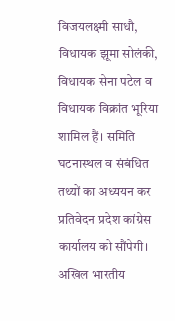विजयलक्ष्मी साधौ, विधायक झूमा सोलंकी, विधायक सेना पटेल व विधायक विक्रांत भूरिया शामिल हैं। समिति घटनास्थल व संबंधित तथ्यों का अध्ययन कर प्रतिवेदन प्रदेश कांग्रेस कार्यालय को सौंपेगी। अखिल भारतीय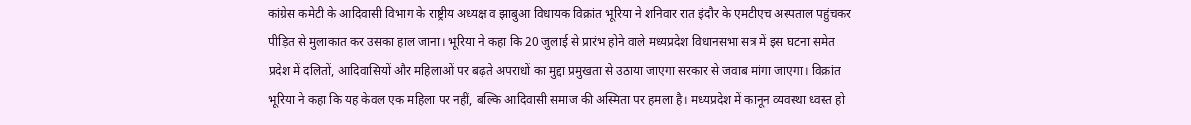कांग्रेस कमेटी के आदिवासी विभाग के राष्ट्रीय अध्यक्ष व झाबुआ विधायक विक्रांत भूरिया ने शनिवार रात इंदौर के एमटीएच अस्पताल पहुंचकर पीड़ित से मुलाकात कर उसका हाल जाना। भूरिया ने कहा कि 20 जुलाई से प्रारंभ होने वाले मध्यप्रदेश विधानसभा सत्र में इस घटना समेत प्रदेश में दलितों, आदिवासियों और महिलाओं पर बढ़ते अपराधों का मुद्दा प्रमुखता से उठाया जाएगा सरकार से जवाब मांगा जाएगा। विक्रांत भूरिया ने कहा कि यह केवल एक महिला पर नहीं, बल्कि आदिवासी समाज की अस्मिता पर हमला है। मध्यप्रदेश में कानून व्यवस्था ध्वस्त हो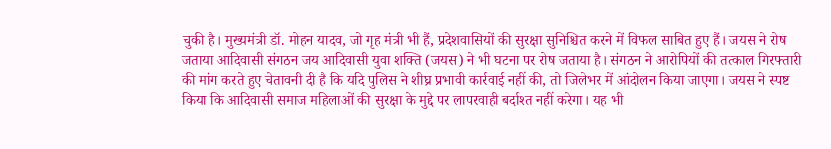चुकी है। मुख्यमंत्री डॉ. मोहन यादव, जो गृह मंत्री भी हैं, प्रदेशवासियों की सुरक्षा सुनिश्चित करने में विफल साबित हुए हैं। जयस ने रोष जताया आदिवासी संगठन जय आदिवासी युवा शक्ति (जयस) ने भी घटना पर रोष जताया है। संगठन ने आरोपियों की तत्काल गिरफ्तारी की मांग करते हुए चेतावनी दी है कि यदि पुलिस ने शीघ्र प्रभावी कार्रवाई नहीं की, तो जिलेभर में आंदोलन किया जाएगा। जयस ने स्पष्ट किया कि आदिवासी समाज महिलाओं की सुरक्षा के मुद्दे पर लापरवाही बर्दाश्त नहीं करेगा। यह भी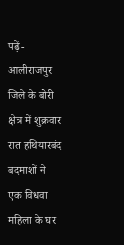पढ़ें- आलीराजपुर जिले के बोरी क्षेत्र में शुक्रवार रात हथियारबंद बदमाशों ने एक विधवा महिला के घर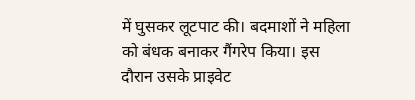में घुसकर लूटपाट की। बदमाशों ने महिला को बंधक बनाकर गैंगरेप किया। इस दौरान उसके प्राइवेट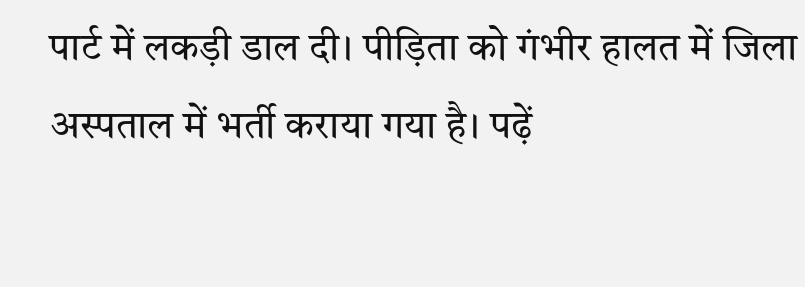पार्ट में लकड़ी डाल दी। पीड़िता को गंभीर हालत में जिला अस्पताल में भर्ती कराया गया है। पढ़ें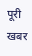पूरी खबर